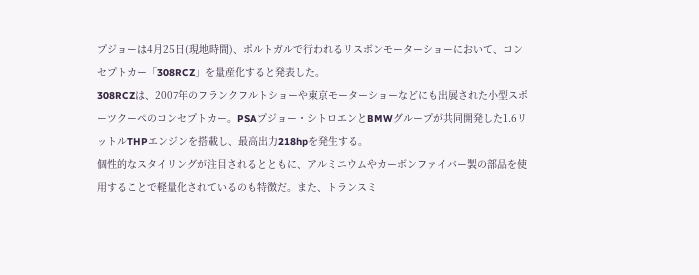プジョーは4月25日(現地時間)、ポルトガルで行われるリスボンモーターショーにおいて、コンセプトカー「308RCZ」を量産化すると発表した。
308RCZは、2007年のフランクフルトショーや東京モーターショーなどにも出展された小型スポーツクーペのコンセプトカー。PSAプジョー・シトロエンとBMWグループが共同開発した1.6リットルTHPエンジンを搭載し、最高出力218hpを発生する。
個性的なスタイリングが注目されるとともに、アルミニウムやカーボンファイバー製の部品を使用することで軽量化されているのも特徴だ。また、トランスミ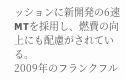ッションに新開発の6速MTを採用し、燃費の向上にも配慮がされている。
2009年のフランクフル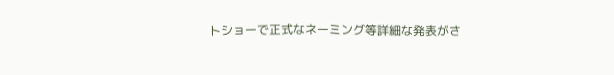トショーで正式なネーミング等詳細な発表がさ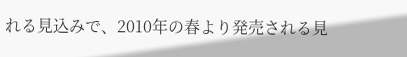れる見込みで、2010年の春より発売される見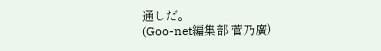通しだ。
(Goo-net編集部 菅乃廣)